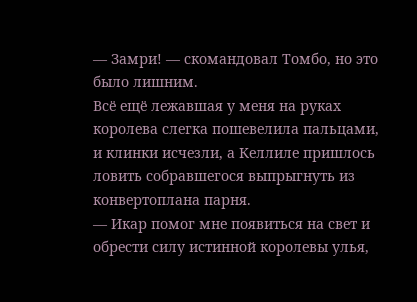— Замри! — скомандовал Томбо, но это было лишним.
Всё ещё лежавшая у меня на руках королева слегка пошевелила пальцами, и клинки исчезли, а Келлиле пришлось ловить собравшегося выпрыгнуть из конвертоплана парня.
— Икар помог мне появиться на свет и обрести силу истинной королевы улья,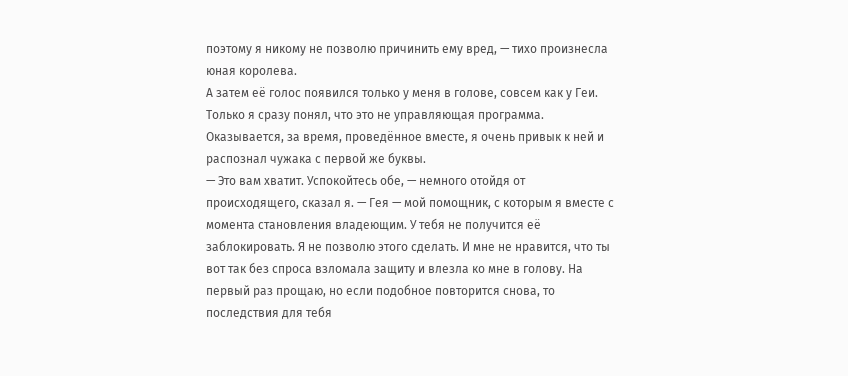поэтому я никому не позволю причинить ему вред, — тихо произнесла юная королева.
А затем её голос появился только у меня в голове, совсем как у Геи. Только я сразу понял, что это не управляющая программа. Оказывается, за время, проведённое вместе, я очень привык к ней и распознал чужака с первой же буквы.
— Это вам хватит. Успокойтесь обе, — немного отойдя от происходящего, сказал я. — Гея — мой помощник, с которым я вместе с момента становления владеющим. У тебя не получится её заблокировать. Я не позволю этого сделать. И мне не нравится, что ты вот так без спроса взломала защиту и влезла ко мне в голову. На первый раз прощаю, но если подобное повторится снова, то последствия для тебя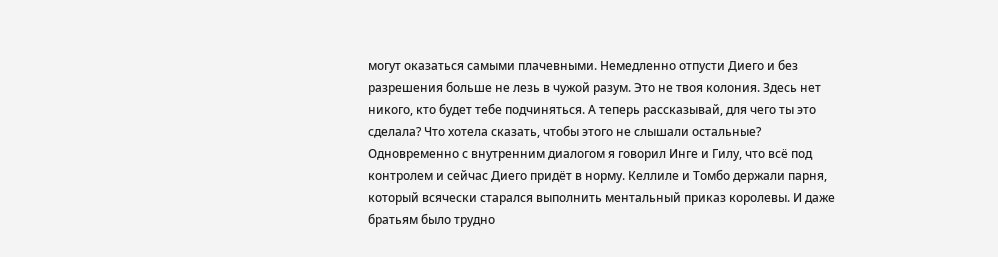могут оказаться самыми плачевными. Немедленно отпусти Диего и без разрешения больше не лезь в чужой разум. Это не твоя колония. Здесь нет никого, кто будет тебе подчиняться. А теперь рассказывай, для чего ты это сделала? Что хотела сказать, чтобы этого не слышали остальные?
Одновременно с внутренним диалогом я говорил Инге и Гилу, что всё под контролем и сейчас Диего придёт в норму. Келлиле и Томбо держали парня, который всячески старался выполнить ментальный приказ королевы. И даже братьям было трудно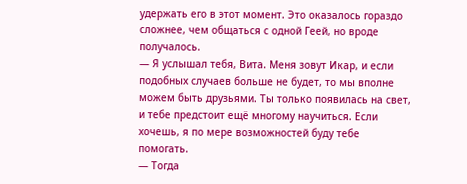удержать его в этот момент. Это оказалось гораздо сложнее, чем общаться с одной Геей, но вроде получалось.
— Я услышал тебя, Вита. Меня зовут Икар, и если подобных случаев больше не будет, то мы вполне можем быть друзьями. Ты только появилась на свет, и тебе предстоит ещё многому научиться. Если хочешь, я по мере возможностей буду тебе помогать.
— Тогда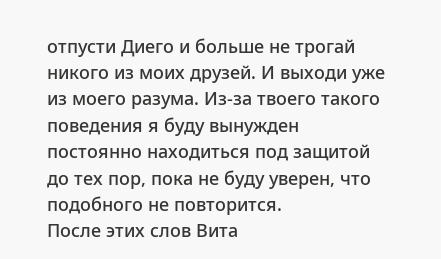отпусти Диего и больше не трогай никого из моих друзей. И выходи уже из моего разума. Из-за твоего такого поведения я буду вынужден постоянно находиться под защитой до тех пор, пока не буду уверен, что подобного не повторится.
После этих слов Вита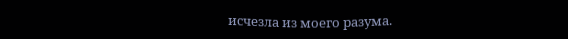исчезла из моего разума.